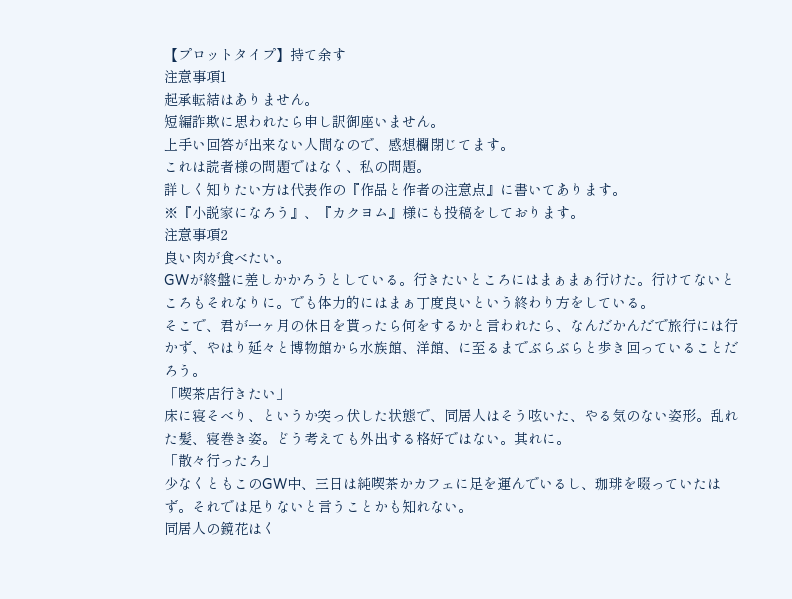【プロットタイプ】持て余す
注意事項1
起承転結はありません。
短編詐欺に思われたら申し訳御座いません。
上手い回答が出来ない人間なので、感想欄閉じてます。
これは読者様の問題ではなく、私の問題。
詳しく知りたい方は代表作の『作品と作者の注意点』に書いてあります。
※『小説家になろう』、『カクヨム』様にも投稿をしております。
注意事項2
良い肉が食べたい。
GWが終盤に差しかかろうとしている。行きたいところにはまぁまぁ行けた。行けてないところもそれなりに。でも体力的にはまぁ丁度良いという終わり方をしている。
そこで、君が一ヶ月の休日を貰ったら何をするかと言われたら、なんだかんだで旅行には行かず、やはり延々と博物館から水族館、洋館、に至るまでぶらぶらと歩き回っていることだろう。
「喫茶店行きたい」
床に寝そべり、というか突っ伏した状態で、同居人はそう呟いた、やる気のない姿形。乱れた髪、寝巻き姿。どう考えても外出する格好ではない。其れに。
「散々行ったろ」
少なくともこのGW中、三日は純喫茶かカフェに足を運んでいるし、珈琲を啜っていたはず。それでは足りないと言うことかも知れない。
同居人の鏡花はく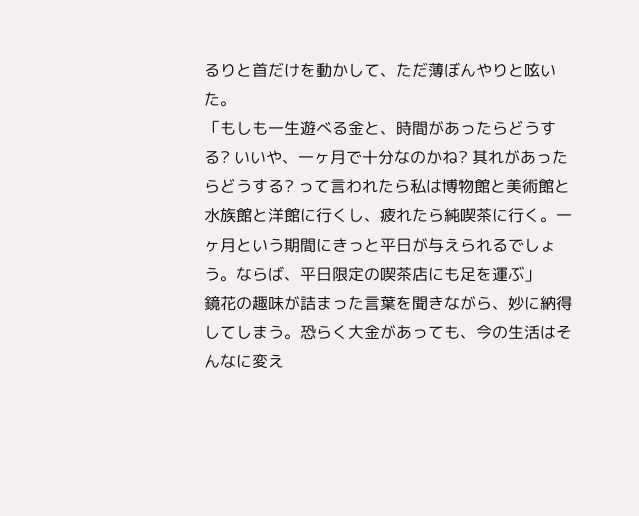るりと首だけを動かして、ただ薄ぼんやりと呟いた。
「もしも一生遊べる金と、時間があったらどうする? いいや、一ヶ月で十分なのかね? 其れがあったらどうする? って言われたら私は博物館と美術館と水族館と洋館に行くし、疲れたら純喫茶に行く。一ヶ月という期間にきっと平日が与えられるでしょう。ならば、平日限定の喫茶店にも足を運ぶ」
鏡花の趣味が詰まった言葉を聞きながら、妙に納得してしまう。恐らく大金があっても、今の生活はそんなに変え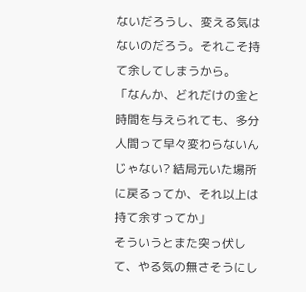ないだろうし、変える気はないのだろう。それこそ持て余してしまうから。
「なんか、どれだけの金と時間を与えられても、多分人間って早々変わらないんじゃない? 結局元いた場所に戻るってか、それ以上は持て余すってか」
そういうとまた突っ伏して、やる気の無さそうにし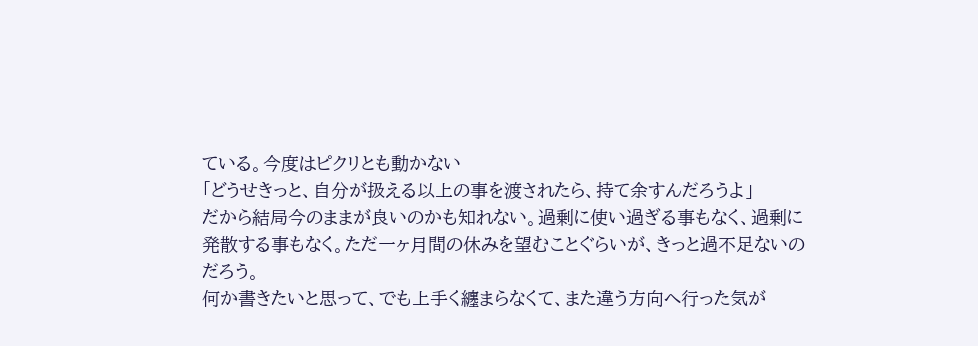ている。今度はピクリとも動かない
「どうせきっと、自分が扱える以上の事を渡されたら、持て余すんだろうよ」
だから結局今のままが良いのかも知れない。過剰に使い過ぎる事もなく、過剰に発散する事もなく。ただ一ヶ月間の休みを望むことぐらいが、きっと過不足ないのだろう。
何か書きたいと思って、でも上手く纏まらなくて、また違う方向へ行った気が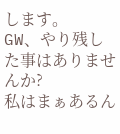します。
GW、やり残した事はありませんか?
私はまぁあるん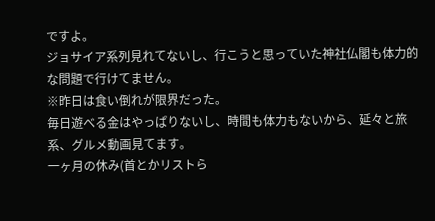ですよ。
ジョサイア系列見れてないし、行こうと思っていた神社仏閣も体力的な問題で行けてません。
※昨日は食い倒れが限界だった。
毎日遊べる金はやっぱりないし、時間も体力もないから、延々と旅系、グルメ動画見てます。
一ヶ月の休み(首とかリストら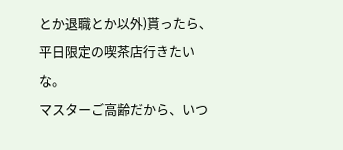とか退職とか以外)貰ったら、平日限定の喫茶店行きたいな。
マスターご高齢だから、いつ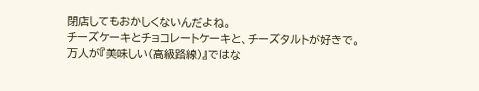閉店してもおかしくないんだよね。
チーズケーキとチョコレートケーキと、チーズタルトが好きで。
万人が『美味しい(高級路線)』ではな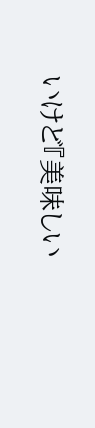いけど『美味しい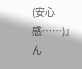(安心感……)』ん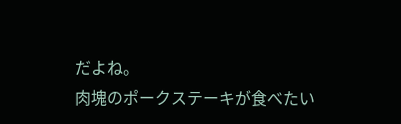だよね。
肉塊のポークステーキが食べたい